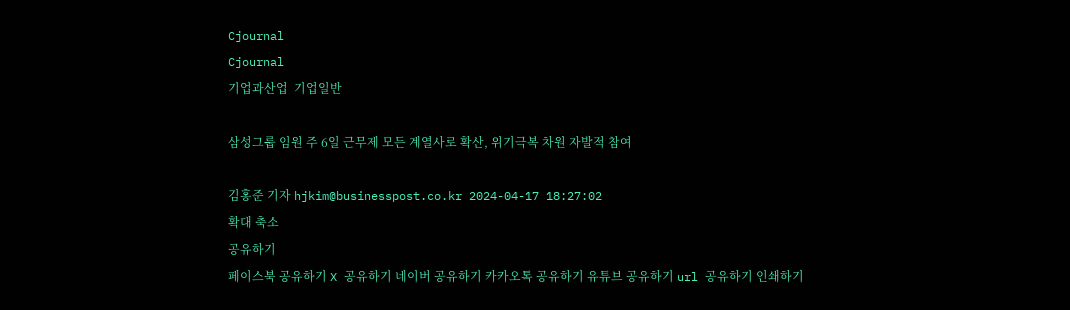Cjournal
Cjournal
기업과산업  기업일반

삼성그룹 임원 주 6일 근무제 모든 계열사로 확산, 위기극복 차원 자발적 참여

김홍준 기자 hjkim@businesspost.co.kr 2024-04-17 18:27:02
확대 축소
공유하기
페이스북 공유하기 X 공유하기 네이버 공유하기 카카오톡 공유하기 유튜브 공유하기 url 공유하기 인쇄하기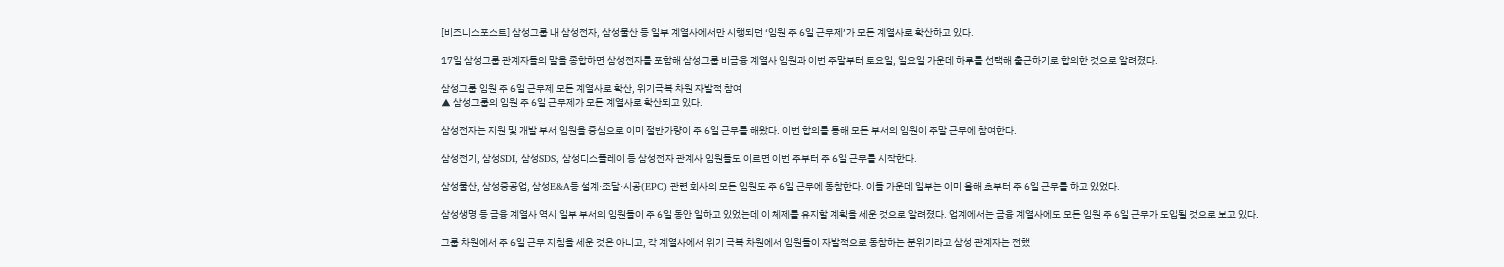[비즈니스포스트] 삼성그룹 내 삼성전자, 삼성물산 등 일부 계열사에서만 시행되던 ‘임원 주 6일 근무제’가 모든 계열사로 확산하고 있다.

17일 삼성그룹 관계자들의 말을 종합하면 삼성전자를 포함해 삼성그룹 비금융 계열사 임원과 이번 주말부터 토요일, 일요일 가운데 하루를 선택해 출근하기로 합의한 것으로 알려졌다.

삼성그룹 임원 주 6일 근무제 모든 계열사로 확산, 위기극복 차원 자발적 참여
▲ 삼성그룹의 임원 주 6일 근무제가 모든 계열사로 확산되고 있다.

삼성전자는 지원 및 개발 부서 임원을 중심으로 이미 절반가량이 주 6일 근무를 해왔다. 이번 합의를 통해 모든 부서의 임원이 주말 근무에 참여한다.

삼성전기, 삼성SDI, 삼성SDS, 삼성디스플레이 등 삼성전자 관계사 임원들도 이르면 이번 주부터 주 6일 근무를 시작한다.

삼성물산, 삼성중공업, 삼성E&A등 설계·조달·시공(EPC) 관련 회사의 모든 임원도 주 6일 근무에 동참한다. 이들 가운데 일부는 이미 올해 초부터 주 6일 근무를 하고 있었다.

삼성생명 등 금융 계열사 역시 일부 부서의 임원들이 주 6일 동안 일하고 있었는데 이 체제를 유지할 계획을 세운 것으로 알려졌다. 업계에서는 금융 계열사에도 모든 임원 주 6일 근무가 도입될 것으로 보고 있다.

그룹 차원에서 주 6일 근무 지침을 세운 것은 아니고, 각 계열사에서 위기 극복 차원에서 임원들이 자발적으로 동참하는 분위기라고 삼성 관계자는 전했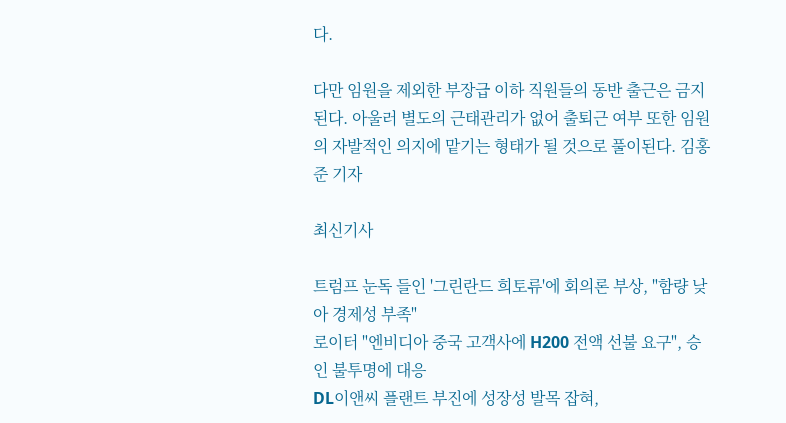다.

다만 임원을 제외한 부장급 이하 직원들의 동반 출근은 금지된다. 아울러 별도의 근태관리가 없어 출퇴근 여부 또한 임원의 자발적인 의지에 맡기는 형태가 될 것으로 풀이된다. 김홍준 기자

최신기사

트럼프 눈독 들인 '그린란드 희토류'에 회의론 부상, "함량 낮아 경제성 부족"
로이터 "엔비디아 중국 고객사에 H200 전액 선불 요구", 승인 불투명에 대응
DL이앤씨 플랜트 부진에 성장성 발목 잡혀,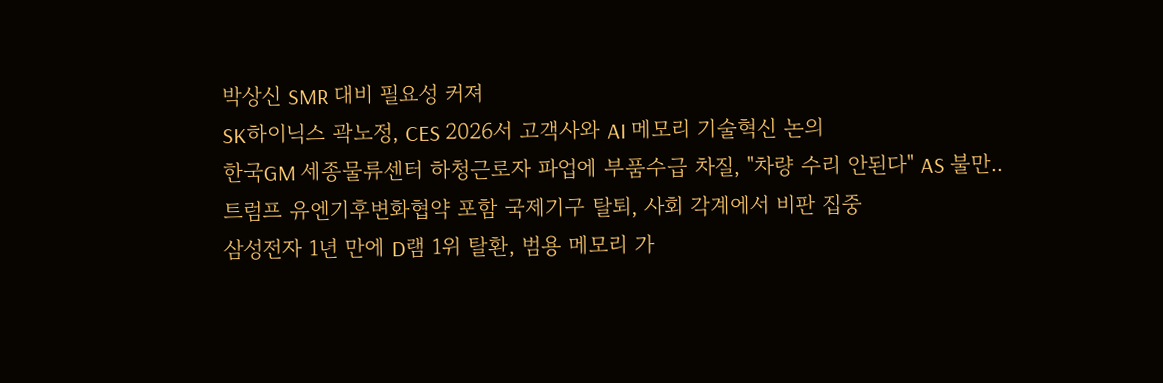박상신 SMR 대비 필요성 커져
SK하이닉스 곽노정, CES 2026서 고객사와 AI 메모리 기술혁신 논의
한국GM 세종물류센터 하청근로자 파업에 부품수급 차질, "차량 수리 안된다" AS 불만..
트럼프 유엔기후변화협약 포함 국제기구 탈퇴, 사회 각계에서 비판 집중
삼성전자 1년 만에 D램 1위 탈환, 범용 메모리 가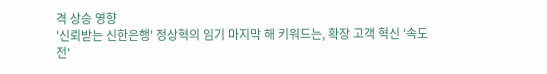격 상승 영향
'신뢰받는 신한은행' 정상혁의 임기 마지막 해 키워드는, 확장 고객 혁신 '속도전'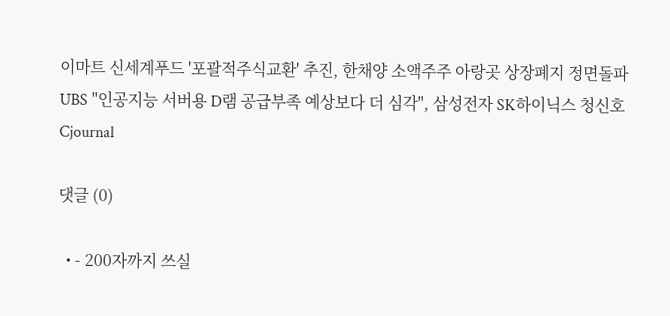이마트 신세계푸드 '포괄적주식교환' 추진, 한채양 소액주주 아랑곳 상장폐지 정면돌파
UBS "인공지능 서버용 D램 공급부족 예상보다 더 심각", 삼성전자 SK하이닉스 청신호
Cjournal

댓글 (0)

  • - 200자까지 쓰실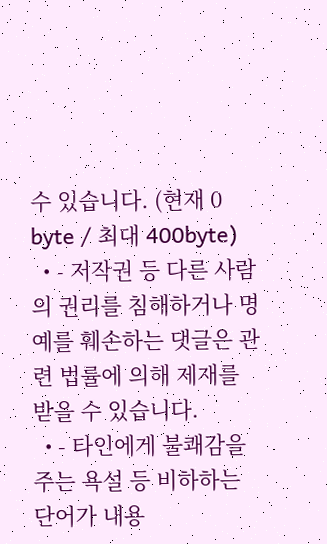수 있습니다. (현재 0 byte / 최대 400byte)
  • - 저작권 등 다른 사람의 권리를 침해하거나 명예를 훼손하는 댓글은 관련 법률에 의해 제재를 받을 수 있습니다.
  • - 타인에게 불쾌감을 주는 욕설 등 비하하는 단어가 내용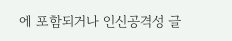에 포함되거나 인신공격성 글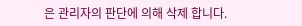은 관리자의 판단에 의해 삭제 합니다.